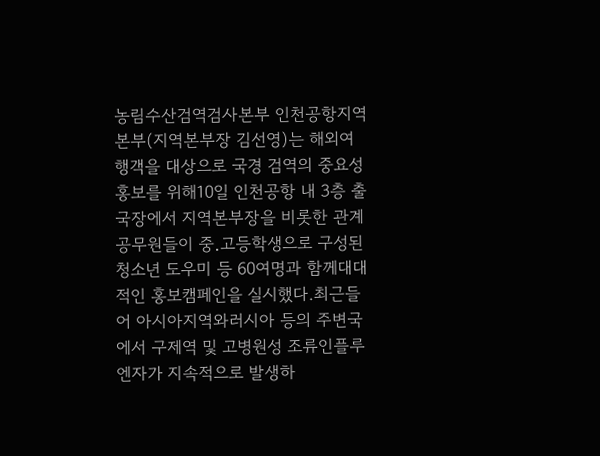농림수산검역검사본부 인천공항지역본부(지역본부장 김선영)는 해외여행객을 대상으로 국경 검역의 중요성 홍보를 위해10일 인천공항 내 3층 출국장에서 지역본부장을 비롯한 관계 공무원들이 중․고등학생으로 구성된 청소년 도우미 등 60여명과 함께대대적인 홍보캠페인을 실시했다.최근들어 아시아지역와러시아 등의 주변국에서 구제역 및 고병원성 조류인플루엔자가 지속적으로 발생하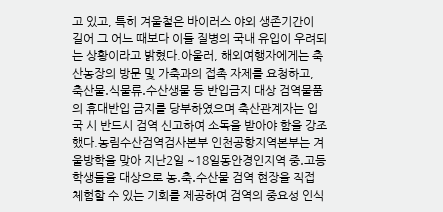고 있고, 특히 겨울철은 바이러스 야외 생존기간이 길어 그 어느 때보다 이들 질병의 국내 유입이 우려되는 상황이라고 밝혔다.아울러, 해외여행자에게는 축산농장의 방문 및 가축과의 접촉 자제를 요청하고, 축산물․식물류․수산생물 등 반입금지 대상 검역물품의 휴대반입 금지를 당부하였으며 축산관계자는 입국 시 반드시 검역 신고하여 소독을 받아야 함을 강조했다.농림수산검역검사본부 인천공항지역본부는 겨울방학을 맞아 지난2일 ~18일동안경인지역 중․고등학생들을 대상으로 농․축․수산물 검역 현장을 직접 체험할 수 있는 기회를 제공하여 검역의 중요성 인식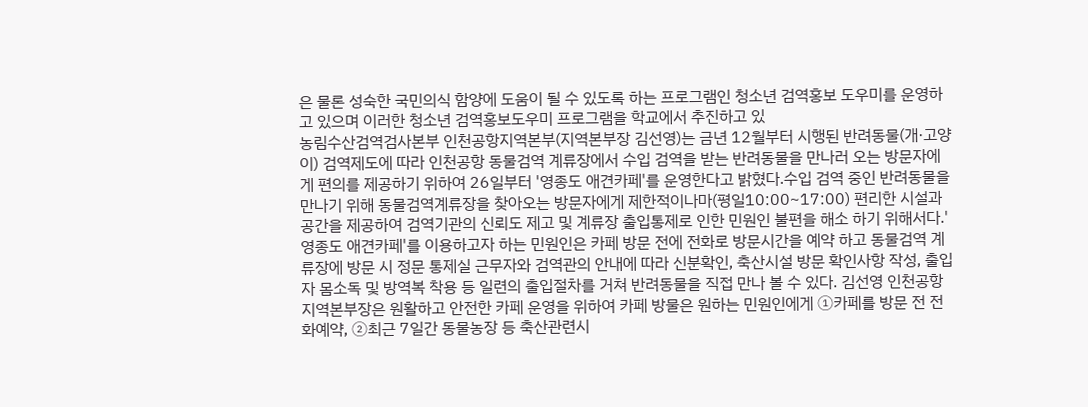은 물론 성숙한 국민의식 함양에 도움이 될 수 있도록 하는 프로그램인 청소년 검역홍보 도우미를 운영하고 있으며 이러한 청소년 검역홍보도우미 프로그램을 학교에서 추진하고 있
농림수산검역검사본부 인천공항지역본부(지역본부장 김선영)는 금년 12월부터 시행된 반려동물(개·고양이) 검역제도에 따라 인천공항 동물검역 계류장에서 수입 검역을 받는 반려동물을 만나러 오는 방문자에게 편의를 제공하기 위하여 26일부터 '영종도 애견카페'를 운영한다고 밝혔다.수입 검역 중인 반려동물을 만나기 위해 동물검역계류장을 찾아오는 방문자에게 제한적이나마(평일10:00~17:00) 편리한 시설과 공간을 제공하여 검역기관의 신뢰도 제고 및 계류장 출입통제로 인한 민원인 불편을 해소 하기 위해서다.'영종도 애견카페'를 이용하고자 하는 민원인은 카페 방문 전에 전화로 방문시간을 예약 하고 동물검역 계류장에 방문 시 정문 통제실 근무자와 검역관의 안내에 따라 신분확인, 축산시설 방문 확인사항 작성, 출입자 몸소독 및 방역복 착용 등 일련의 출입절차를 거쳐 반려동물을 직접 만나 볼 수 있다. 김선영 인천공항지역본부장은 원활하고 안전한 카페 운영을 위하여 카페 방물은 원하는 민원인에게 ①카페를 방문 전 전화예약, ②최근 7일간 동물농장 등 축산관련시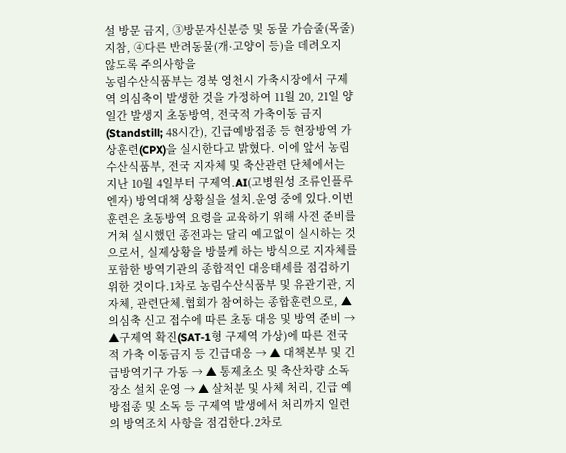설 방문 금지, ③방문자신분증 및 동물 가슴줄(목줄) 지참, ④다른 반려동물(개·고양이 등)을 데려오지 않도록 주의사항을
농림수산식품부는 경북 영천시 가축시장에서 구제역 의심축이 발생한 것을 가정하여 11월 20, 21일 양일간 발생지 초동방역, 전국적 가축이동 금지(Standstill; 48시간), 긴급예방접종 등 현장방역 가상훈련(CPX)을 실시한다고 밝혔다. 이에 앞서 농림수산식품부, 전국 지자체 및 축산관련 단체에서는 지난 10월 4일부터 구제역․AI(고병원성 조류인플루엔자) 방역대책 상황실을 설치․운영 중에 있다.이번 훈련은 초동방역 요령을 교육하기 위해 사전 준비를 거쳐 실시했던 종전과는 달리 예고없이 실시하는 것으로서, 실제상황을 방불케 하는 방식으로 지자체를 포함한 방역기관의 종합적인 대응태세를 점검하기 위한 것이다.1차로 농림수산식품부 및 유관기관, 지자체, 관련단체․협회가 참여하는 종합훈련으로, ▲ 의심축 신고 접수에 따른 초동 대응 및 방역 준비 → ▲구제역 확진(SAT-1형 구제역 가상)에 따른 전국적 가축 이동금지 등 긴급대응 → ▲ 대책본부 및 긴급방역기구 가동 → ▲ 통제초소 및 축산차량 소독장소 설치 운영 → ▲ 살처분 및 사체 처리, 긴급 예방접종 및 소독 등 구제역 발생에서 처리까지 일련의 방역조치 사항을 점검한다.2차로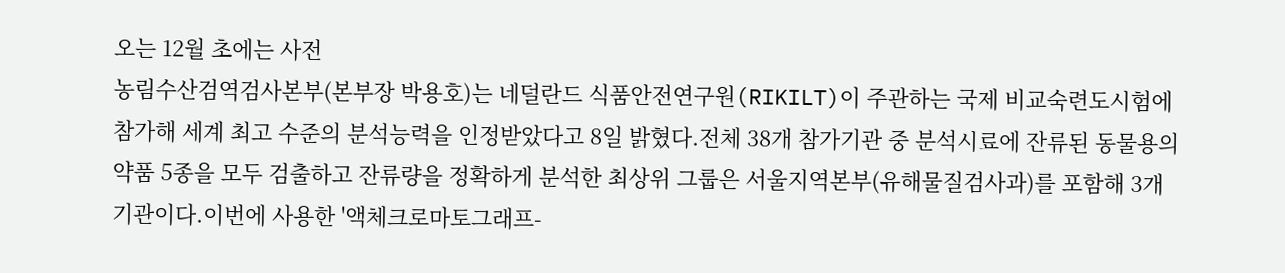오는 12월 초에는 사전
농림수산검역검사본부(본부장 박용호)는 네덜란드 식품안전연구원(RIKILT)이 주관하는 국제 비교숙련도시험에 참가해 세계 최고 수준의 분석능력을 인정받았다고 8일 밝혔다.전체 38개 참가기관 중 분석시료에 잔류된 동물용의약품 5종을 모두 검출하고 잔류량을 정확하게 분석한 최상위 그룹은 서울지역본부(유해물질검사과)를 포함해 3개 기관이다.이번에 사용한 '액체크로마토그래프-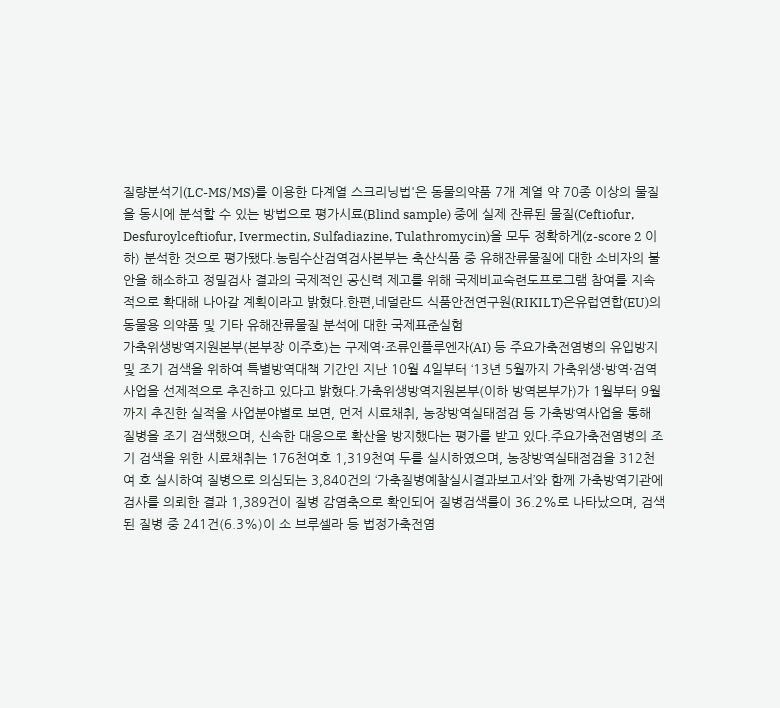질량분석기(LC-MS/MS)를 이용한 다계열 스크리닝법'은 동물의약품 7개 계열 약 70종 이상의 물질을 동시에 분석할 수 있는 방법으로 평가시료(Blind sample) 중에 실제 잔류된 물질(Ceftiofur, Desfuroylceftiofur, Ivermectin, Sulfadiazine, Tulathromycin)을 모두 정확하게(z-score 2 이하) 분석한 것으로 평가됐다.농림수산검역검사본부는 축산식품 중 유해잔류물질에 대한 소비자의 불안을 해소하고 정밀검사 결과의 국제적인 공신력 제고를 위해 국제비교숙련도프로그램 참여를 지속적으로 확대해 나아갈 계획이라고 밝혔다.한편,네덜란드 식품안전연구원(RIKILT)은유럽연합(EU)의 동물용 의약품 및 기타 유해잔류물질 분석에 대한 국제표준실험
가축위생방역지원본부(본부장 이주호)는 구제역·조류인플루엔자(AI) 등 주요가축전염병의 유입방지 및 조기 검색을 위하여 특별방역대책 기간인 지난 10월 4일부터 ‘13년 5월까지 가축위생·방역·검역사업을 선제적으로 추진하고 있다고 밝혔다.가축위생방역지원본부(이하 방역본부가)가 1월부터 9월까지 추진한 실적을 사업분야별로 보면, 먼저 시료채취, 농장방역실태점검 등 가축방역사업을 통해 질병을 조기 검색했으며, 신속한 대응으로 확산을 방지했다는 평가를 받고 있다.주요가축전염병의 조기 검색을 위한 시료채취는 176천여호 1,319천여 두를 실시하였으며, 농장방역실태점검을 312천여 호 실시하여 질병으로 의심되는 3,840건의 ‘가축질병예찰실시결과보고서’와 함께 가축방역기관에 검사를 의뢰한 결과 1,389건이 질병 감염축으로 확인되어 질병검색률이 36.2%로 나타났으며, 검색된 질병 중 241건(6.3%)이 소 브루셀라 등 법정가축전염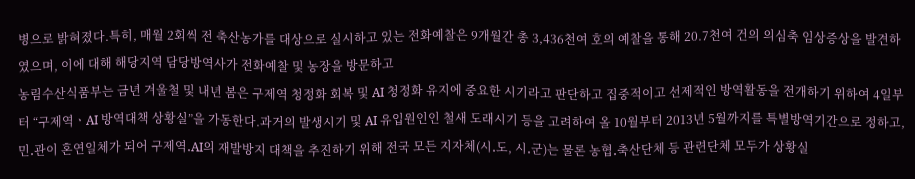병으로 밝혀졌다.특히, 매월 2회씩 전 축산농가를 대상으로 실시하고 있는 전화예찰은 9개월간 총 3,436천여 호의 예찰을 통해 20.7천여 건의 의심축 임상증상을 발견하였으며, 이에 대해 해당지역 담당방역사가 전화예찰 및 농장을 방문하고
농림수산식품부는 금년 겨울철 및 내년 봄은 구제역 청정화 회복 및 AI 청정화 유지에 중요한 시기라고 판단하고 집중적이고 선제적인 방역활동을 전개하기 위하여 4일부터 “구제역ㆍAI 방역대책 상황실”을 가동한다.과거의 발생시기 및 AI 유입원인인 철새 도래시기 등을 고려하여 올 10월부터 2013년 5월까지를 특별방역기간으로 정하고, 민․관이 혼연일체가 되어 구제역․AI의 재발방지 대책을 추진하기 위해 전국 모든 지자체(시․도, 시․군)는 물론 농협․축산단체 등 관련단체 모두가 상황실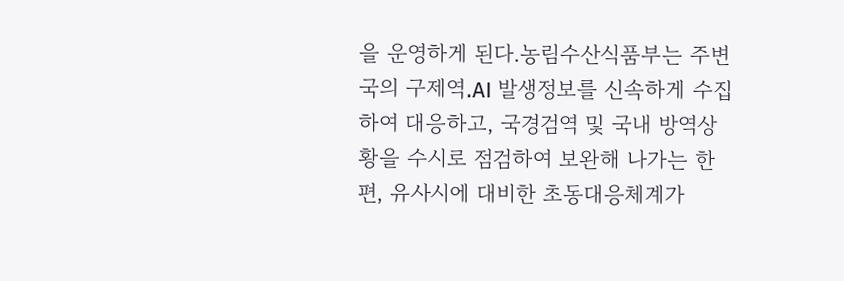을 운영하게 된다.농림수산식품부는 주변국의 구제역․AI 발생정보를 신속하게 수집하여 대응하고, 국경검역 및 국내 방역상황을 수시로 점검하여 보완해 나가는 한편, 유사시에 대비한 초동대응체계가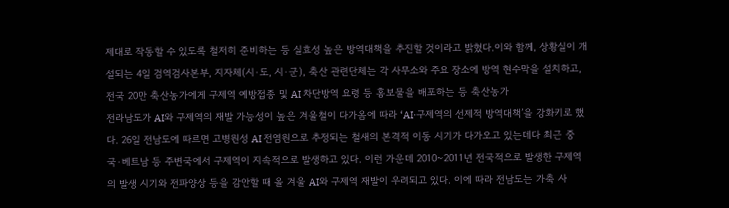제대로 작동할 수 있도록 철저히 준비하는 등 실효성 높은 방역대책을 추진할 것이라고 밝혔다.이와 함께, 상황실이 개설되는 4일 검역검사본부, 지자체(시·도, 시·군), 축산 관련단체는 각 사무소와 주요 장소에 방역 현수막을 설치하고, 전국 20만 축산농가에게 구제역 예방접종 및 AI 차단방역 요령 등 홍보물을 배포하는 등 축산농가
전라남도가 AI와 구제역의 재발 가능성이 높은 겨울철이 다가옴에 따라 ‘AI·구제역의 선제적 방역대책’을 강화키로 했다. 26일 전남도에 따르면 고병원성 AI 전염원으로 추정되는 철새의 본격적 이동 시기가 다가오고 있는데다 최근 중국·베트남 등 주변국에서 구제역이 지속적으로 발생하고 있다. 이런 가운데 2010~2011년 전국적으로 발생한 구제역의 발생 시기와 전파양상 등을 감안할 때 올 겨울 AI와 구제역 재발이 우려되고 있다. 이에 따라 전남도는 가축 사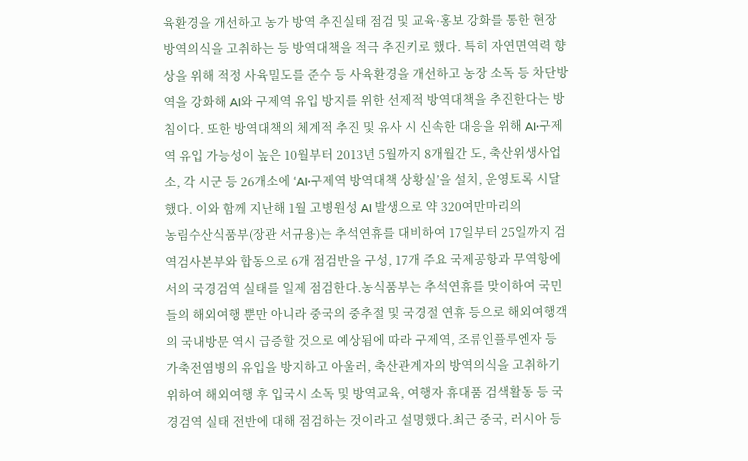육환경을 개선하고 농가 방역 추진실태 점검 및 교육·홍보 강화를 통한 현장 방역의식을 고취하는 등 방역대책을 적극 추진키로 했다. 특히 자연면역력 향상을 위해 적정 사육밀도를 준수 등 사육환경을 개선하고 농장 소독 등 차단방역을 강화해 AI와 구제역 유입 방지를 위한 선제적 방역대책을 추진한다는 방침이다. 또한 방역대책의 체계적 추진 및 유사 시 신속한 대응을 위해 AI·구제역 유입 가능성이 높은 10월부터 2013년 5월까지 8개월간 도, 축산위생사업소, 각 시군 등 26개소에 ‘AI·구제역 방역대책 상황실’을 설치, 운영토록 시달했다. 이와 함께 지난해 1월 고병원성 AI 발생으로 약 320여만마리의
농림수산식품부(장관 서규용)는 추석연휴를 대비하여 17일부터 25일까지 검역검사본부와 합동으로 6개 점검반을 구성, 17개 주요 국제공항과 무역항에서의 국경검역 실태를 일제 점검한다.농식품부는 추석연휴를 맞이하여 국민들의 해외여행 뿐만 아니라 중국의 중추절 및 국경절 연휴 등으로 해외여행객의 국내방문 역시 급증할 것으로 예상됨에 따라 구제역, 조류인플루엔자 등 가축전염병의 유입을 방지하고 아울러, 축산관계자의 방역의식을 고취하기 위하여 해외여행 후 입국시 소독 및 방역교육, 여행자 휴대품 검색활동 등 국경검역 실태 전반에 대해 점검하는 것이라고 설명했다.최근 중국, 러시아 등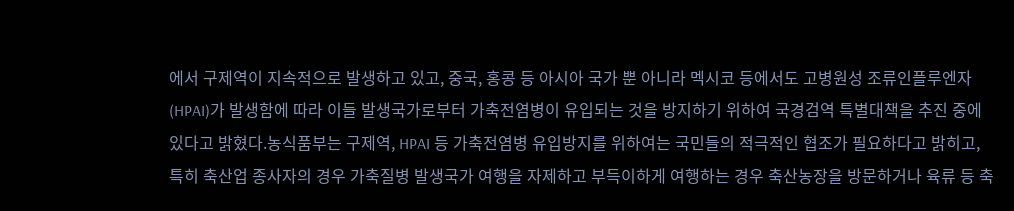에서 구제역이 지속적으로 발생하고 있고, 중국, 홍콩 등 아시아 국가 뿐 아니라 멕시코 등에서도 고병원성 조류인플루엔자(HPAI)가 발생함에 따라 이들 발생국가로부터 가축전염병이 유입되는 것을 방지하기 위하여 국경검역 특별대책을 추진 중에 있다고 밝혔다.농식품부는 구제역, HPAI 등 가축전염병 유입방지를 위하여는 국민들의 적극적인 협조가 필요하다고 밝히고, 특히 축산업 종사자의 경우 가축질병 발생국가 여행을 자제하고 부득이하게 여행하는 경우 축산농장을 방문하거나 육류 등 축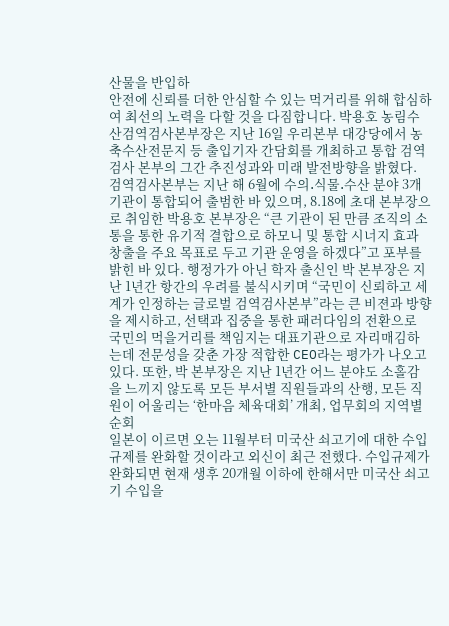산물을 반입하
안전에 신뢰를 더한 안심할 수 있는 먹거리를 위해 합심하여 최선의 노력을 다할 것을 다짐합니다. 박용호 농림수산검역검사본부장은 지난 16일 우리본부 대강당에서 농축수산전문지 등 출입기자 간담회를 개최하고 통합 검역검사 본부의 그간 추진성과와 미래 발전방향을 밝혔다. 검역검사본부는 지난 해 6월에 수의․식물․수산 분야 3개 기관이 통합되어 출범한 바 있으며, 8.18에 초대 본부장으로 취임한 박용호 본부장은 “큰 기관이 된 만큼 조직의 소통을 통한 유기적 결합으로 하모니 및 통합 시너지 효과 창출을 주요 목표로 두고 기관 운영을 하겠다”고 포부를 밝힌 바 있다. 행정가가 아닌 학자 출신인 박 본부장은 지난 1년간 항간의 우려를 불식시키며 “국민이 신뢰하고 세계가 인정하는 글로벌 검역검사본부”라는 큰 비젼과 방향을 제시하고, 선택과 집중을 통한 패러다임의 전환으로 국민의 먹을거리를 책임지는 대표기관으로 자리매김하는데 전문성을 갖춘 가장 적합한 CEO라는 평가가 나오고 있다. 또한, 박 본부장은 지난 1년간 어느 분야도 소홀감을 느끼지 않도록 모든 부서별 직원들과의 산행, 모든 직원이 어울리는 ‘한마음 체육대회’ 개최, 업무회의 지역별 순회
일본이 이르면 오는 11월부터 미국산 쇠고기에 대한 수입규제를 완화할 것이라고 외신이 최근 전했다. 수입규제가 완화되면 현재 생후 20개월 이하에 한해서만 미국산 쇠고기 수입을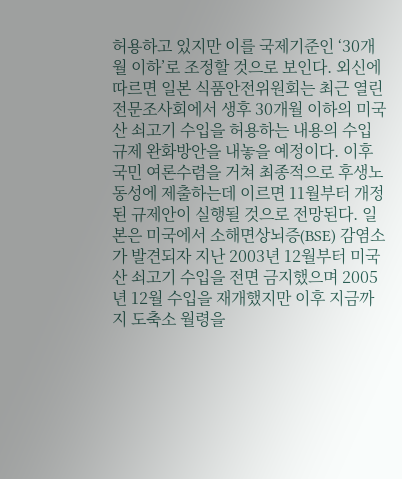허용하고 있지만 이를 국제기준인 ‘30개월 이하’로 조정할 것으로 보인다. 외신에 따르면 일본 식품안전위원회는 최근 열린 전문조사회에서 생후 30개월 이하의 미국산 쇠고기 수입을 허용하는 내용의 수입규제 완화방안을 내놓을 예정이다. 이후 국민 여론수렴을 거쳐 최종적으로 후생노동성에 제출하는데 이르면 11월부터 개정된 규제안이 실행될 것으로 전망된다. 일본은 미국에서 소해면상뇌증(BSE) 감염소가 발견되자 지난 2003년 12월부터 미국산 쇠고기 수입을 전면 금지했으며 2005년 12월 수입을 재개했지만 이후 지금까지 도축소 월령을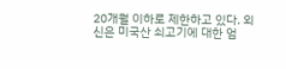20개월 이하로 제한하고 있다. 외신은 미국산 쇠고기에 대한 엄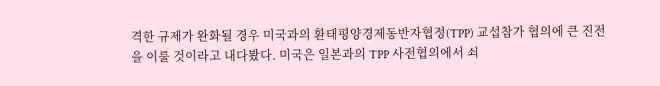격한 규제가 완화될 경우 미국과의 환태평양경제동반자협정(TPP) 교섭참가 협의에 큰 진전을 이룰 것이라고 내다봤다. 미국은 일본과의 TPP 사전협의에서 쇠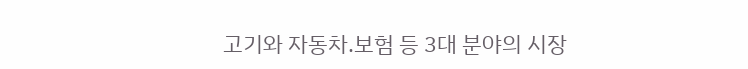고기와 자동차.보험 등 3대 분야의 시장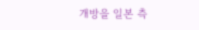개방을 일본 측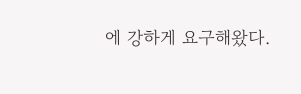에 강하게 요구해왔다.